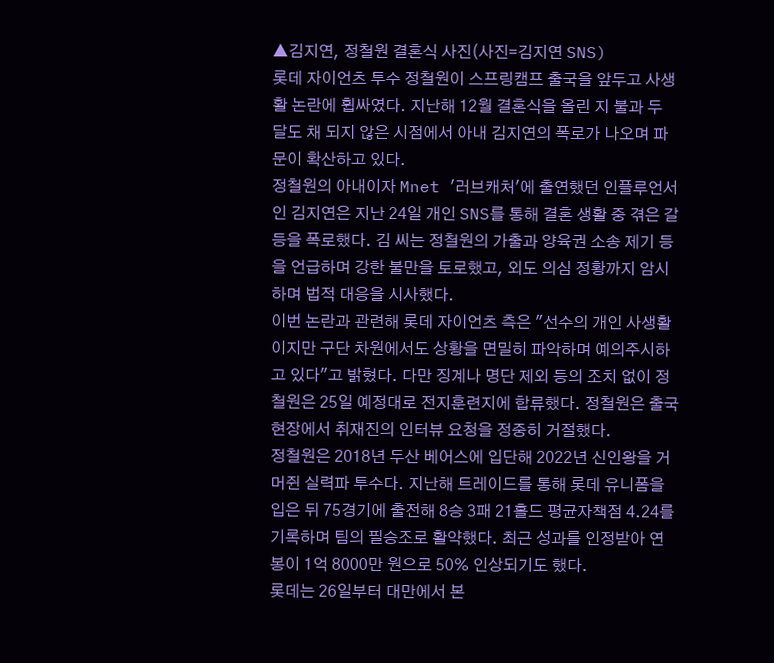▲김지연, 정철원 결혼식 사진(사진=김지연 SNS)
롯데 자이언츠 투수 정철원이 스프링캠프 출국을 앞두고 사생활 논란에 휩싸였다. 지난해 12월 결혼식을 올린 지 불과 두 달도 채 되지 않은 시점에서 아내 김지연의 폭로가 나오며 파문이 확산하고 있다.
정철원의 아내이자 Mnet '러브캐처'에 출연했던 인플루언서인 김지연은 지난 24일 개인 SNS를 통해 결혼 생활 중 겪은 갈등을 폭로했다. 김 씨는 정철원의 가출과 양육권 소송 제기 등을 언급하며 강한 불만을 토로했고, 외도 의심 정황까지 암시하며 법적 대응을 시사했다.
이번 논란과 관련해 롯데 자이언츠 측은 "선수의 개인 사생활이지만 구단 차원에서도 상황을 면밀히 파악하며 예의주시하고 있다"고 밝혔다. 다만 징계나 명단 제외 등의 조치 없이 정철원은 25일 예정대로 전지훈련지에 합류했다. 정철원은 출국 현장에서 취재진의 인터뷰 요청을 정중히 거절했다.
정철원은 2018년 두산 베어스에 입단해 2022년 신인왕을 거머쥔 실력파 투수다. 지난해 트레이드를 통해 롯데 유니폼을 입은 뒤 75경기에 출전해 8승 3패 21홀드 평균자책점 4.24를 기록하며 팀의 필승조로 활약했다. 최근 성과를 인정받아 연봉이 1억 8000만 원으로 50% 인상되기도 했다.
롯데는 26일부터 대만에서 본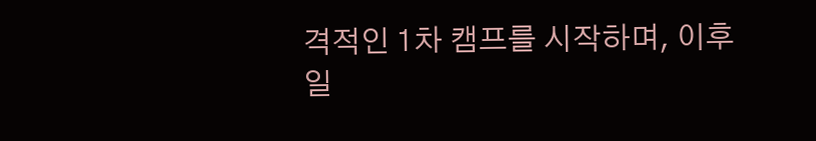격적인 1차 캠프를 시작하며, 이후 일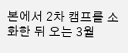본에서 2차 캠프를 소화한 뒤 오는 3월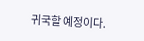귀국할 예정이다.